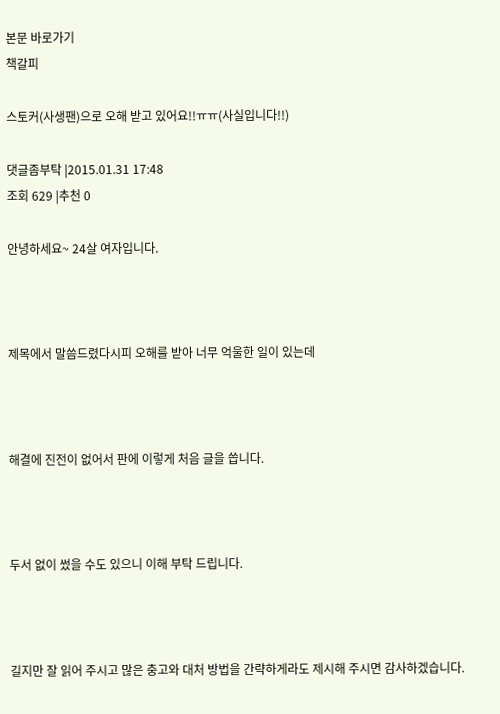본문 바로가기
책갈피

스토커(사생팬)으로 오해 받고 있어요!!ㅠㅠ(사실입니다!!)

댓글좀부탁 |2015.01.31 17:48
조회 629 |추천 0

안녕하세요~ 24살 여자입니다.



제목에서 말씀드렸다시피 오해를 받아 너무 억울한 일이 있는데



해결에 진전이 없어서 판에 이렇게 처음 글을 씁니다.



두서 없이 썼을 수도 있으니 이해 부탁 드립니다.



길지만 잘 읽어 주시고 많은 충고와 대처 방법을 간략하게라도 제시해 주시면 감사하겠습니다.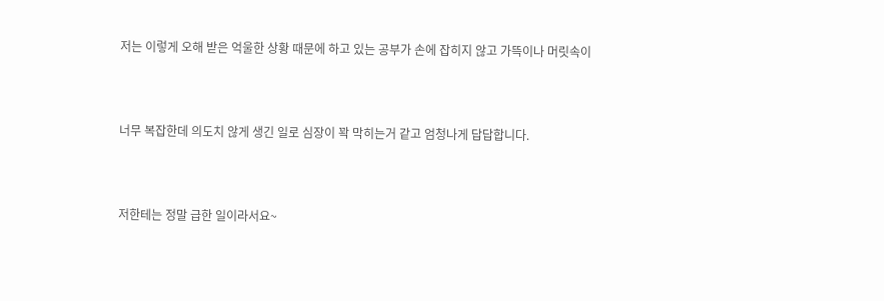저는 이렇게 오해 받은 억울한 상황 때문에 하고 있는 공부가 손에 잡히지 않고 가뜩이나 머릿속이



너무 복잡한데 의도치 않게 생긴 일로 심장이 꽉 막히는거 같고 엄청나게 답답합니다.



저한테는 정말 급한 일이라서요~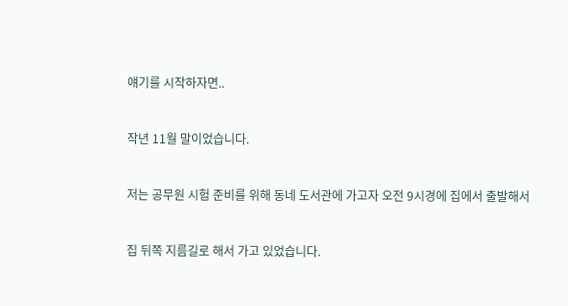얘기를 시작하자면..



작년 11월 말이었습니다.



저는 공무원 시험 준비를 위해 동네 도서관에 가고자 오전 9시경에 집에서 출발해서



집 뒤쪽 지름길로 해서 가고 있었습니다.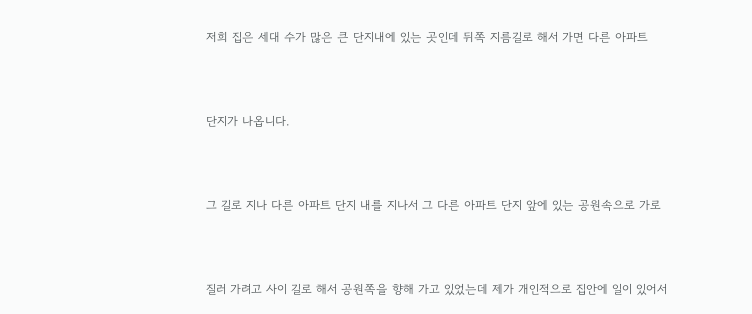저희 집은 세대 수가 많은 큰 단지내에 있는 곳인데 뒤쪽 지름길로 해서 가면 다른 아파트



단지가 나옵니다.



그 길로 지나 다른 아파트 단지 내를 지나서 그 다른 아파트 단지 앞에 있는 공원속으로 가로



질러 가려고 사이 길로 해서 공원쪽을 향해 가고 있었는데 제가 개인적으로 집안에 일이 있어서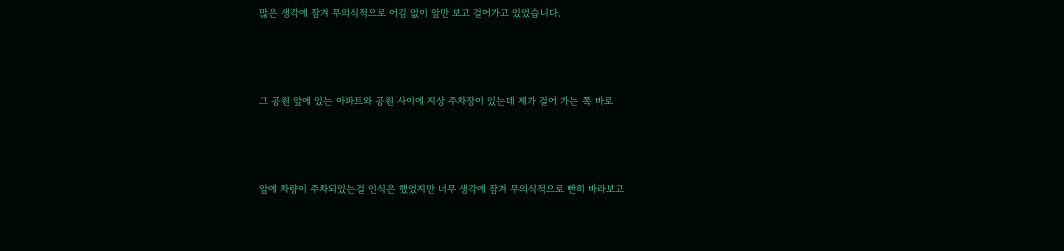많은 생각에 잠겨 무의식적으로 어김 없이 앞만 보고 걸어가고 있었습니다.



그 공원 앞에 있는 아파트와 공원 사이에 지상 주차장이 있는데 제가 걸어 가는 쪽 바로



앞에 차량이 주차되있는걸 인식은 했었지만 너무 생각에 잠겨 무의식적으로 빤히 바라보고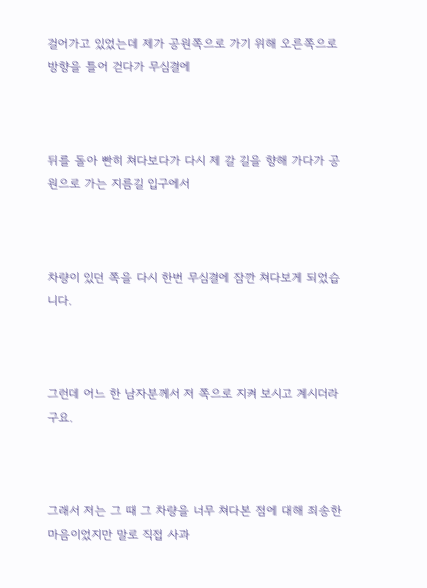걸어가고 있었는데 제가 공원쪽으로 가기 위해 오른쪽으로 방향을 틀어 걷다가 무심결에



뒤를 돌아 빤히 쳐다보다가 다시 제 갈 길을 향해 가다가 공원으로 가는 지름길 입구에서



차량이 있던 쪽을 다시 한번 무심결에 잠깐 쳐다보게 되었습니다.



그런데 어느 한 남자분께서 저 쪽으로 지켜 보시고 계시더라구요.



그래서 저는 그 때 그 차량을 너무 쳐다본 점에 대해 죄송한 마음이었지만 말로 직접 사과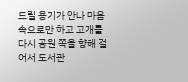드릴 용기가 안나 마음속으로만 하고 고개를 다시 공원 쪽을 향해 걸어서 도서관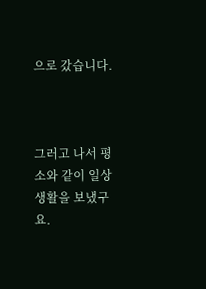으로 갔습니다.



그러고 나서 평소와 같이 일상 생활을 보냈구요.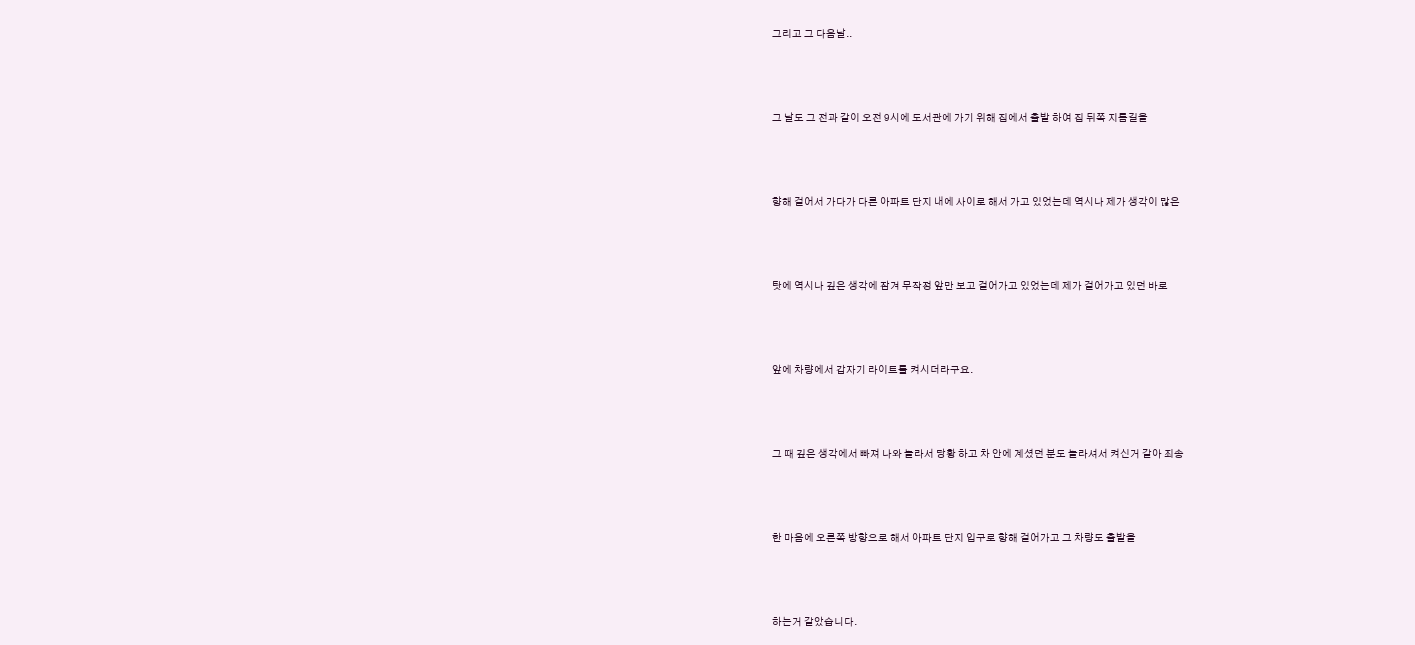그리고 그 다음날..



그 날도 그 전과 같이 오전 9시에 도서관에 가기 위해 집에서 출발 하여 집 뒤쪽 지름길을



향해 걸어서 가다가 다른 아파트 단지 내에 사이로 해서 가고 있었는데 역시나 제가 생각이 많은



탓에 역시나 깊은 생각에 잠겨 무작정 앞만 보고 걸어가고 있었는데 제가 걸어가고 있던 바로



앞에 차량에서 갑자기 라이트를 켜시더라구요.



그 때 깊은 생각에서 빠져 나와 놀라서 당황 하고 차 안에 계셨던 분도 놀라셔서 켜신거 같아 죄송



한 마음에 오른쪽 방향으로 해서 아파트 단지 입구로 향해 걸어가고 그 차량도 출발을



하는거 같았습니다.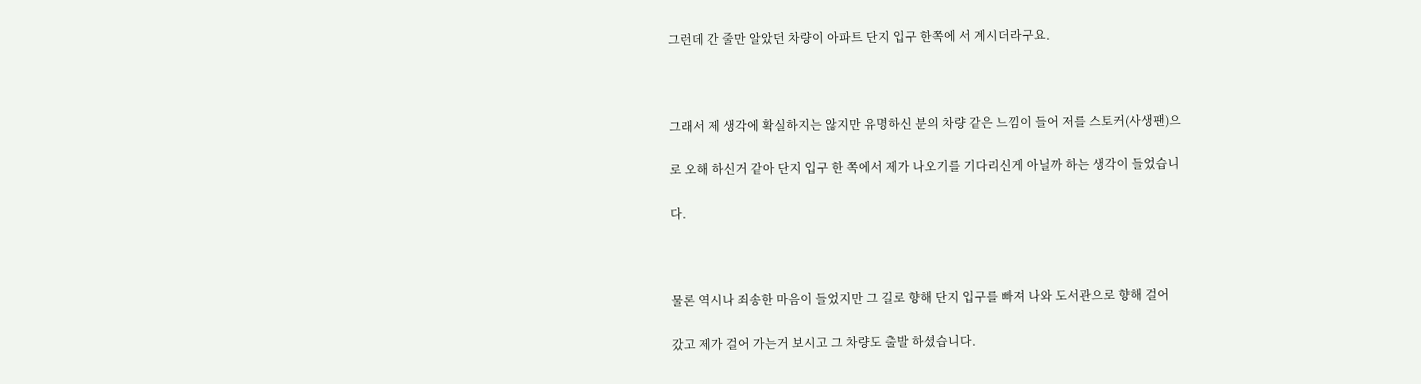그런데 간 줄만 알았던 차량이 아파트 단지 입구 한쪽에 서 계시더라구요.



그래서 제 생각에 확실하지는 않지만 유명하신 분의 차량 같은 느낌이 들어 저를 스토커(사생팬)으

로 오해 하신거 같아 단지 입구 한 쪽에서 제가 나오기를 기다리신게 아닐까 하는 생각이 들었습니

다.



물론 역시나 죄송한 마음이 들었지만 그 길로 향해 단지 입구를 빠져 나와 도서관으로 향해 걸어

갔고 제가 걸어 가는거 보시고 그 차량도 출발 하셨습니다.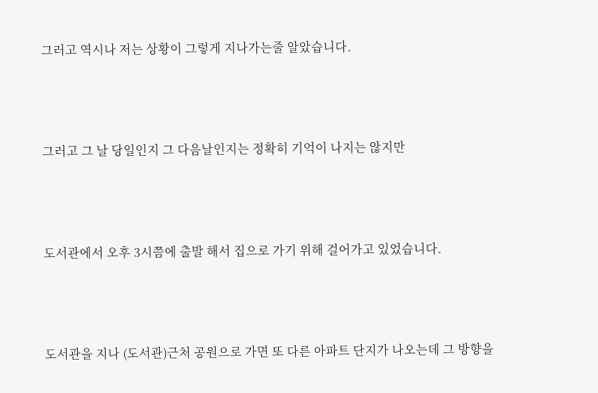그러고 역시나 저는 상황이 그렇게 지나가는줄 알았습니다.



그러고 그 날 당일인지 그 다음날인지는 정확히 기억이 나지는 않지만



도서관에서 오후 3시쯤에 출발 해서 집으로 가기 위해 걸어가고 있었습니다.



도서관을 지나 (도서관)근처 공원으로 가면 또 다른 아파트 단지가 나오는데 그 방향을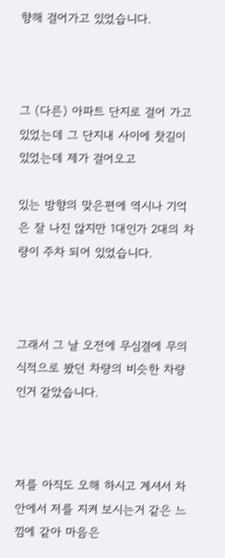향해 걸어가고 있었습니다.



그 (다른) 아파트 단지로 걸어 가고 있었는데 그 단지내 사이에 찻길이 있었는데 제가 걸어오고

있는 방향의 맞은편에 역시나 기억은 잘 나진 않지만 1대인가 2대의 차량이 주차 되어 있었습니다.



그래서 그 날 오전에 무심결에 무의식적으로 봤던 차량의 비슷한 차량인거 같았습니다.



저를 아직도 오해 하시고 계셔서 차 안에서 저를 지켜 보시는거 같은 느낌에 같아 마음은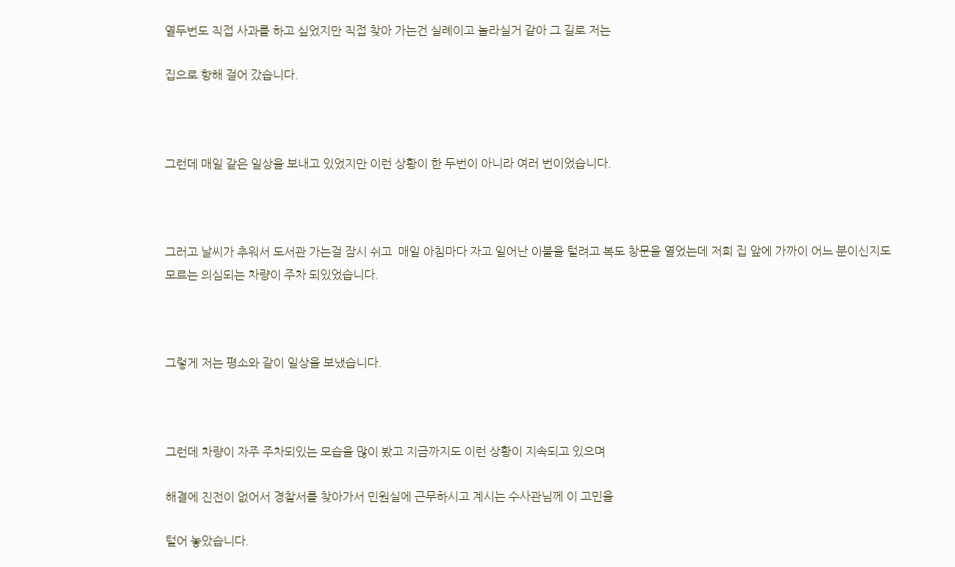열두번도 직접 사과를 하고 싶었지만 직접 찾아 가는건 실례이고 놀라실거 같아 그 길로 저는

집으로 향해 걸어 갔습니다.



그런데 매일 같은 일상을 보내고 있었지만 이런 상황이 한 두번이 아니라 여러 번이었습니다.



그러고 날씨가 추워서 도서관 가는걸 잠시 쉬고  매일 아침마다 자고 일어난 이불을 털려고 복도 창문을 열었는데 저희 집 앞에 가까이 어느 분이신지도 모르는 의심되는 차량이 주차 되있었습니다.



그렇게 저는 평소와 같이 일상을 보냈습니다.



그런데 차량이 자주 주차되있는 모습을 많이 봤고 지금까지도 이런 상황이 지속되고 있으며

해결에 진전이 없어서 경찰서를 찾아가서 민원실에 근무하시고 계시는 수사관님께 이 고민을

털어 놓았습니다.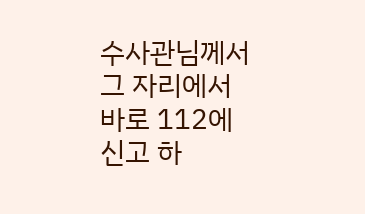수사관님께서 그 자리에서 바로 112에 신고 하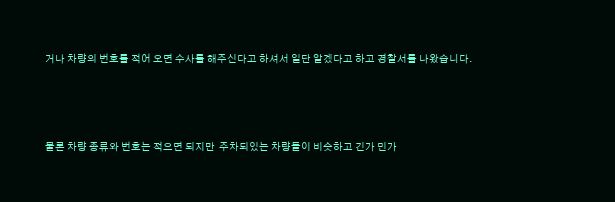거나 차량의 번호를 적어 오면 수사를 해주신다고 하셔서 일단 알겠다고 하고 경찰서를 나왔습니다.



물론 차량 종류와 번호는 적으면 되지만  주차되있는 차량들이 비슷하고 긴가 민가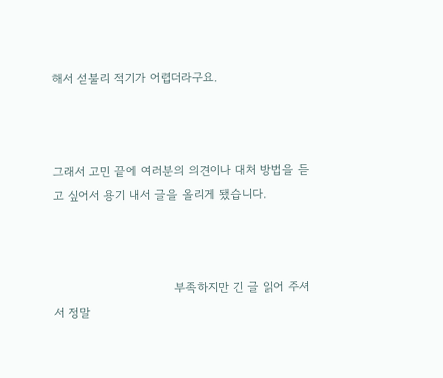해서 섣불리 적기가 어렵더라구요.



그래서 고민 끝에 여러분의 의견이나 대처 방법을 듣고 싶어서 용기 내서 글을 올리게 됐습니다.



                              부족하지만 긴 글 읽어 주셔서 정말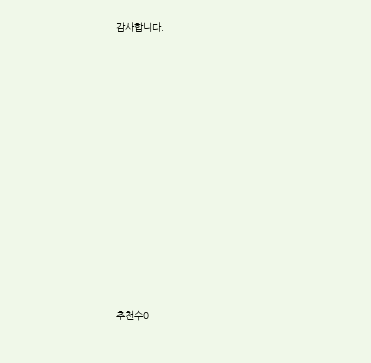감사합니다.

















추천수0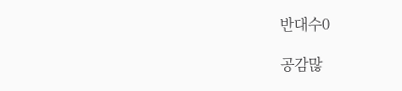반대수0

공감많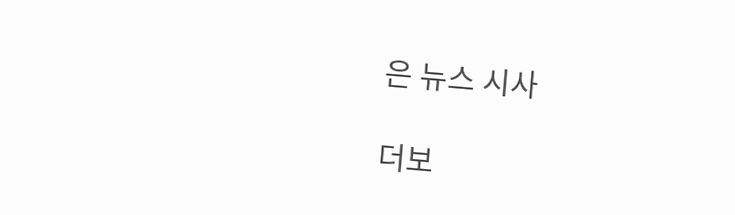은 뉴스 시사

더보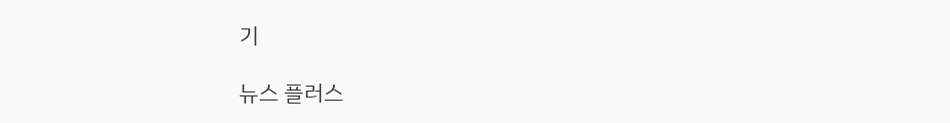기

뉴스 플러스